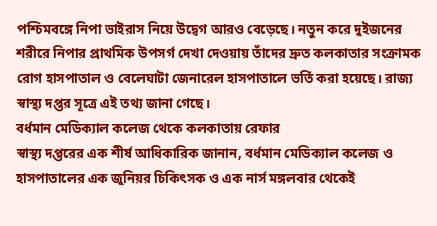পশ্চিমবঙ্গে নিপা ভাইরাস নিয়ে উদ্বেগ আরও বেড়েছে। নতুন করে দুইজনের শরীরে নিপার প্রাথমিক উপসর্গ দেখা দেওয়ায় তাঁদের দ্রুত কলকাতার সংক্রামক রোগ হাসপাতাল ও বেলেঘাটা জেনারেল হাসপাতালে ভর্তি করা হয়েছে। রাজ্য স্বাস্থ্য দপ্তর সূত্রে এই তথ্য জানা গেছে।
বর্ধমান মেডিক্যাল কলেজ থেকে কলকাতায় রেফার
স্বাস্থ্য দপ্তরের এক শীর্ষ আধিকারিক জানান, বর্ধমান মেডিক্যাল কলেজ ও হাসপাতালের এক জুনিয়র চিকিৎসক ও এক নার্স মঙ্গলবার থেকেই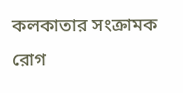কলকাতার সংক্রামক রোগ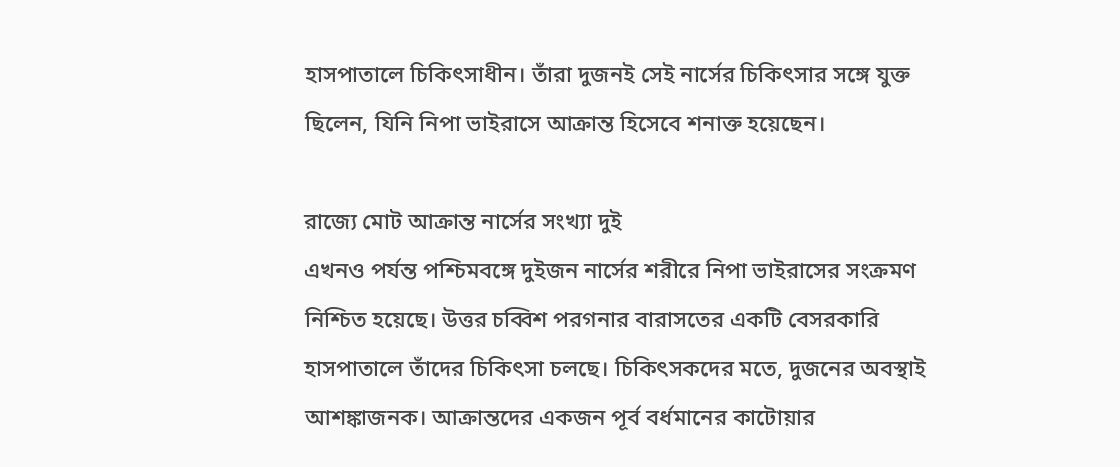হাসপাতালে চিকিৎসাধীন। তাঁরা দুজনই সেই নার্সের চিকিৎসার সঙ্গে যুক্ত ছিলেন, যিনি নিপা ভাইরাসে আক্রান্ত হিসেবে শনাক্ত হয়েছেন।

রাজ্যে মোট আক্রান্ত নার্সের সংখ্যা দুই
এখনও পর্যন্ত পশ্চিমবঙ্গে দুইজন নার্সের শরীরে নিপা ভাইরাসের সংক্রমণ নিশ্চিত হয়েছে। উত্তর চব্বিশ পরগনার বারাসতের একটি বেসরকারি হাসপাতালে তাঁদের চিকিৎসা চলছে। চিকিৎসকদের মতে, দুজনের অবস্থাই আশঙ্কাজনক। আক্রান্তদের একজন পূর্ব বর্ধমানের কাটোয়ার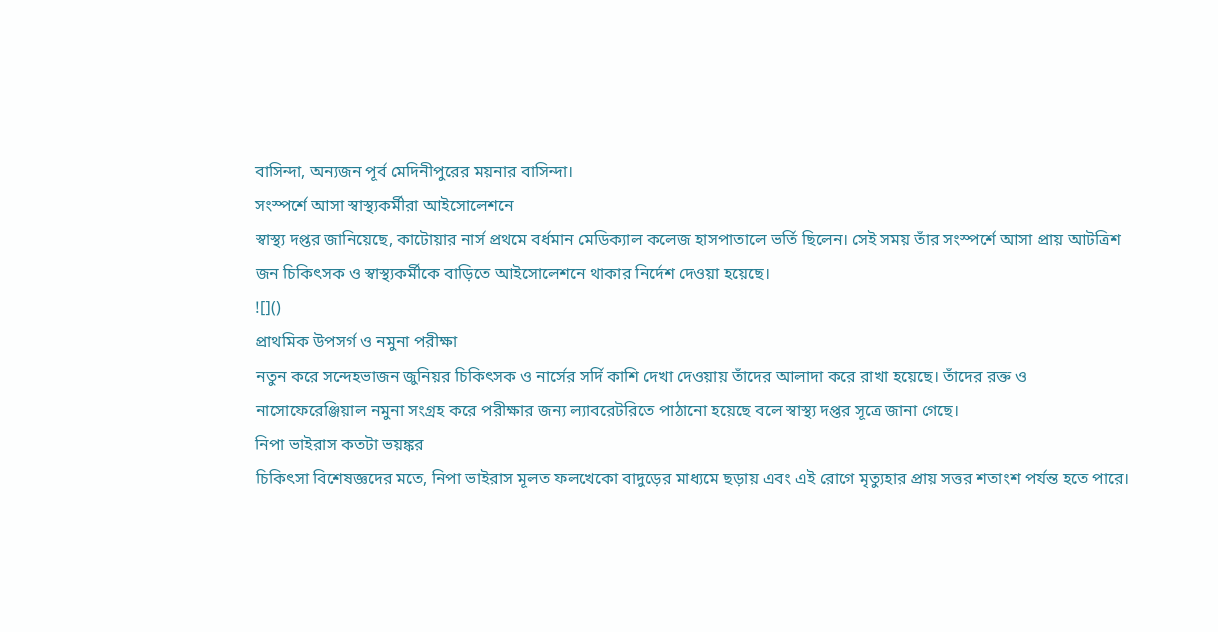বাসিন্দা, অন্যজন পূর্ব মেদিনীপুরের ময়নার বাসিন্দা।
সংস্পর্শে আসা স্বাস্থ্যকর্মীরা আইসোলেশনে
স্বাস্থ্য দপ্তর জানিয়েছে, কাটোয়ার নার্স প্রথমে বর্ধমান মেডিক্যাল কলেজ হাসপাতালে ভর্তি ছিলেন। সেই সময় তাঁর সংস্পর্শে আসা প্রায় আটত্রিশ জন চিকিৎসক ও স্বাস্থ্যকর্মীকে বাড়িতে আইসোলেশনে থাকার নির্দেশ দেওয়া হয়েছে।
![]()
প্রাথমিক উপসর্গ ও নমুনা পরীক্ষা
নতুন করে সন্দেহভাজন জুনিয়র চিকিৎসক ও নার্সের সর্দি কাশি দেখা দেওয়ায় তাঁদের আলাদা করে রাখা হয়েছে। তাঁদের রক্ত ও নাসোফেরেঞ্জিয়াল নমুনা সংগ্রহ করে পরীক্ষার জন্য ল্যাবরেটরিতে পাঠানো হয়েছে বলে স্বাস্থ্য দপ্তর সূত্রে জানা গেছে।
নিপা ভাইরাস কতটা ভয়ঙ্কর
চিকিৎসা বিশেষজ্ঞদের মতে, নিপা ভাইরাস মূলত ফলখেকো বাদুড়ের মাধ্যমে ছড়ায় এবং এই রোগে মৃত্যুহার প্রায় সত্তর শতাংশ পর্যন্ত হতে পারে।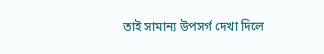তাই সামান্য উপসর্গ দেখা দিলে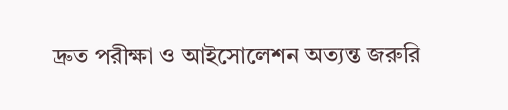দ্রুত পরীক্ষা ও আইসোলেশন অত্যন্ত জরুরি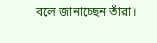বলে জানাচ্ছেন তাঁরা।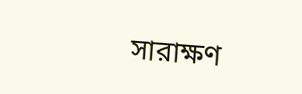সারাক্ষণ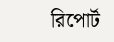রিপোর্ট